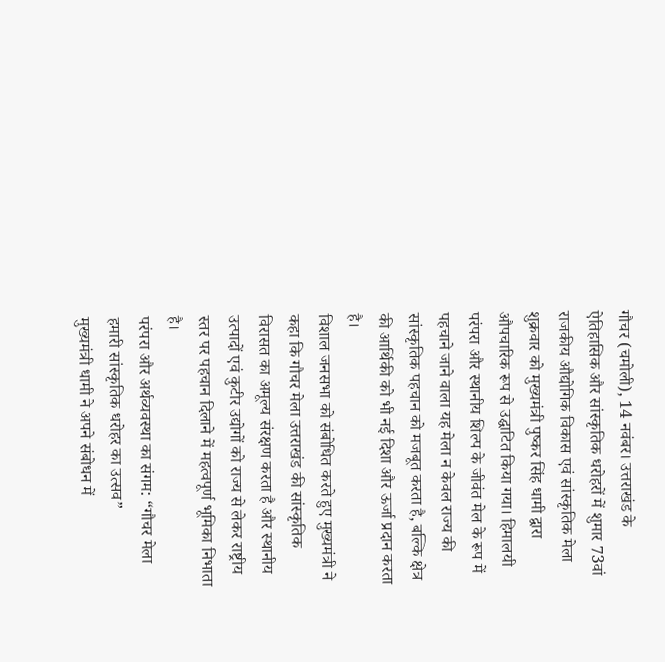गौचर (चमोली), 14 नवंबर। उत्तराखंड के ऐतिहासिक और सांस्कृतिक धरोहरों में शुमार 73वां राजकीय औद्योगिक विकास एवं सांस्कृतिक मेला शुक्रवार को मुख्यमंत्री पुष्कर सिंह धामी द्वारा औपचारिक रूप से उद्घाटित किया गया। हिमालयी परंपरा और स्थानीय शिल्प के जीवंत मेल के रूप में पहचाने जाने वाला यह मेला न केवल राज्य की सांस्कृतिक पहचान को मजबूत करता है, बल्कि क्षेत्र की आर्थिकी को भी नई दिशा और ऊर्जा प्रदान करता है।
विशाल जनसभा को संबोधित करते हुए मुख्यमंत्री ने कहा कि गौचर मेला उत्तराखंड की सांस्कृतिक विरासत का अमूल्य संरक्षण करता है और स्थानीय उत्पादों एवं कुटीर उद्योगों को राज्य से लेकर राष्ट्रीय स्तर पर पहचान दिलाने में महत्वपूर्ण भूमिका निभाता है।
परंपरा और अर्थव्यवस्था का संगम: “गौचर मेला हमारी सांस्कृतिक धरोहर का उत्सव”
मुख्यमंत्री धामी ने अपने संबोधन में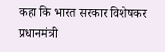कहा कि भारत सरकार विशेषकर प्रधानमंत्री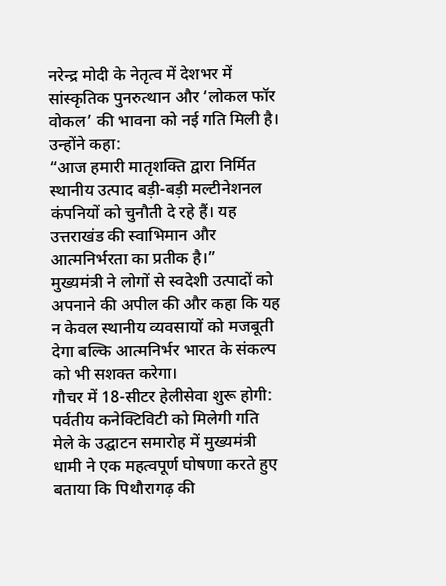नरेन्द्र मोदी के नेतृत्व में देशभर में सांस्कृतिक पुनरुत्थान और ‘लोकल फॉर वोकल’ की भावना को नई गति मिली है। उन्होंने कहा:
“आज हमारी मातृशक्ति द्वारा निर्मित स्थानीय उत्पाद बड़ी-बड़ी मल्टीनेशनल कंपनियों को चुनौती दे रहे हैं। यह उत्तराखंड की स्वाभिमान और आत्मनिर्भरता का प्रतीक है।”
मुख्यमंत्री ने लोगों से स्वदेशी उत्पादों को अपनाने की अपील की और कहा कि यह न केवल स्थानीय व्यवसायों को मजबूती देगा बल्कि आत्मनिर्भर भारत के संकल्प को भी सशक्त करेगा।
गौचर में 18-सीटर हेलीसेवा शुरू होगी: पर्वतीय कनेक्टिविटी को मिलेगी गति
मेले के उद्घाटन समारोह में मुख्यमंत्री धामी ने एक महत्वपूर्ण घोषणा करते हुए बताया कि पिथौरागढ़ की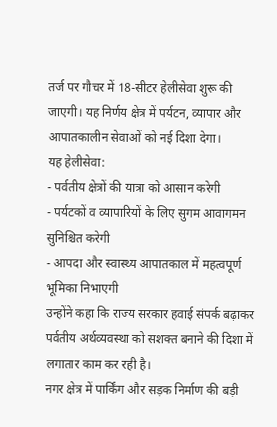तर्ज पर गौचर में 18-सीटर हेलीसेवा शुरू की जाएगी। यह निर्णय क्षेत्र में पर्यटन, व्यापार और आपातकालीन सेवाओं को नई दिशा देगा।
यह हेलीसेवा:
- पर्वतीय क्षेत्रों की यात्रा को आसान करेगी
- पर्यटकों व व्यापारियों के लिए सुगम आवागमन सुनिश्चित करेगी
- आपदा और स्वास्थ्य आपातकाल में महत्वपूर्ण भूमिका निभाएगी
उन्होंने कहा कि राज्य सरकार हवाई संपर्क बढ़ाकर पर्वतीय अर्थव्यवस्था को सशक्त बनाने की दिशा में लगातार काम कर रही है।
नगर क्षेत्र में पार्किंग और सड़क निर्माण की बड़ी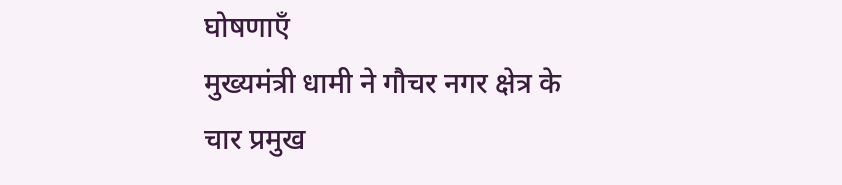घोषणाएँ
मुख्यमंत्री धामी ने गौचर नगर क्षेत्र के चार प्रमुख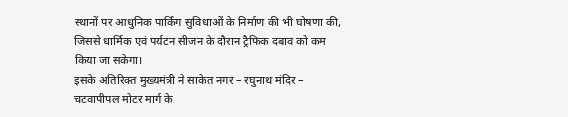स्थानों पर आधुनिक पार्किंग सुविधाओं के निर्माण की भी घोषणा की, जिससे धार्मिक एवं पर्यटन सीजन के दौरान ट्रैफिक दबाव को कम किया जा सकेगा।
इसके अतिरिक्त मुख्यमंत्री ने साकेत नगर – रघुनाथ मंदिर – चटवापीपल मोटर मार्ग के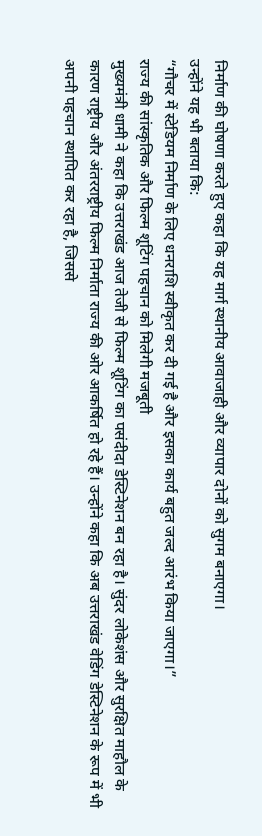निर्माण की घोषणा करते हुए कहा कि यह मार्ग स्थानीय आवाजाही और व्यापार दोनों को सुगम बनाएगा।
उन्होंने यह भी बताया कि:
“गौचर में स्टेडियम निर्माण के लिए धनराशि स्वीकृत कर दी गई है और इसका कार्य बहुत जल्द आरंभ किया जाएगा।”
राज्य की सांस्कृतिक और फिल्म शूटिंग पहचान को मिलेगी मजबूती
मुख्यमंत्री धामी ने कहा कि उत्तराखंड आज तेजी से फिल्म शूटिंग का पसंदीदा डेस्टिनेशन बन रहा है। सुंदर लोकेशंस और सुरक्षित माहौल के कारण राष्ट्रीय और अंतरराष्ट्रीय फिल्म निर्माता राज्य की ओर आकर्षित हो रहे हैं। उन्होंने कहा कि अब उत्तराखंड वेडिंग डेस्टिनेशन के रूप में भी अपनी पहचान स्थापित कर रहा है, जिससे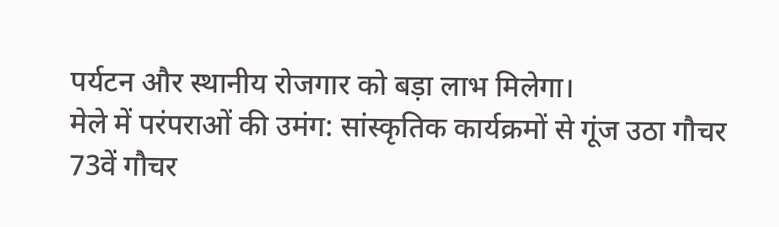पर्यटन और स्थानीय रोजगार को बड़ा लाभ मिलेगा।
मेले में परंपराओं की उमंग: सांस्कृतिक कार्यक्रमों से गूंज उठा गौचर
73वें गौचर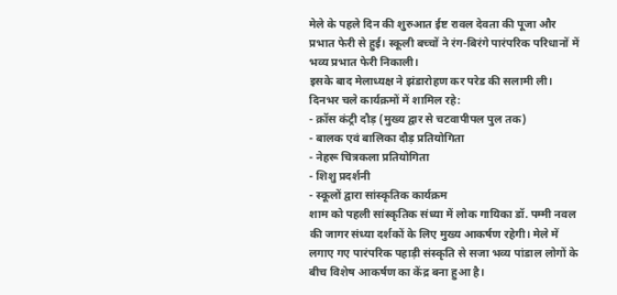मेले के पहले दिन की शुरुआत ईष्ट रावल देवता की पूजा और प्रभात फेरी से हुई। स्कूली बच्चों ने रंग-बिरंगे पारंपरिक परिधानों में भव्य प्रभात फेरी निकाली।
इसके बाद मेलाध्यक्ष ने झंडारोहण कर परेड की सलामी ली।
दिनभर चले कार्यक्रमों में शामिल रहे:
- क्रॉस कंट्री दौड़ (मुख्य द्वार से चटवापीपल पुल तक)
- बालक एवं बालिका दौड़ प्रतियोगिता
- नेहरू चित्रकला प्रतियोगिता
- शिशु प्रदर्शनी
- स्कूलों द्वारा सांस्कृतिक कार्यक्रम
शाम को पहली सांस्कृतिक संध्या में लोक गायिका डॉ. पम्मी नवल की जागर संध्या दर्शकों के लिए मुख्य आकर्षण रहेगी। मेले में लगाए गए पारंपरिक पहाड़ी संस्कृति से सजा भव्य पांडाल लोगों के बीच विशेष आकर्षण का केंद्र बना हुआ है।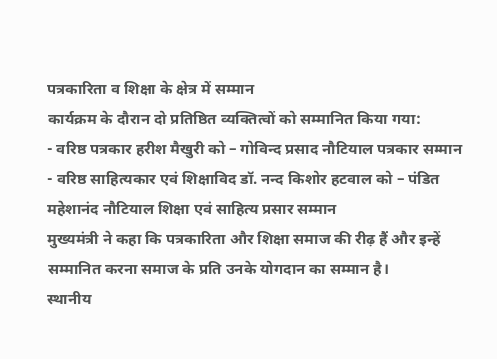पत्रकारिता व शिक्षा के क्षेत्र में सम्मान
कार्यक्रम के दौरान दो प्रतिष्ठित व्यक्तित्वों को सम्मानित किया गया:
- वरिष्ठ पत्रकार हरीश मैखुरी को – गोविन्द प्रसाद नौटियाल पत्रकार सम्मान
- वरिष्ठ साहित्यकार एवं शिक्षाविद डॉ. नन्द किशोर हटवाल को – पंडित महेशानंद नौटियाल शिक्षा एवं साहित्य प्रसार सम्मान
मुख्यमंत्री ने कहा कि पत्रकारिता और शिक्षा समाज की रीढ़ हैं और इन्हें सम्मानित करना समाज के प्रति उनके योगदान का सम्मान है।
स्थानीय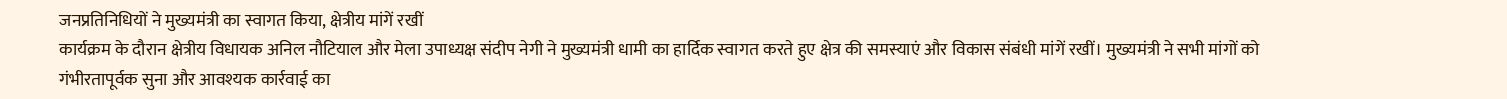जनप्रतिनिधियों ने मुख्यमंत्री का स्वागत किया, क्षेत्रीय मांगें रखीं
कार्यक्रम के दौरान क्षेत्रीय विधायक अनिल नौटियाल और मेला उपाध्यक्ष संदीप नेगी ने मुख्यमंत्री धामी का हार्दिक स्वागत करते हुए क्षेत्र की समस्याएं और विकास संबंधी मांगें रखीं। मुख्यमंत्री ने सभी मांगों को गंभीरतापूर्वक सुना और आवश्यक कार्रवाई का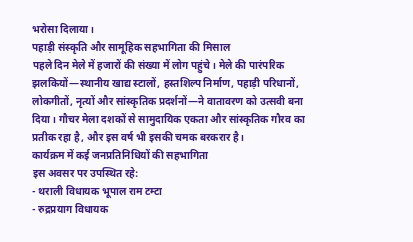भरोसा दिलाया।
पहाड़ी संस्कृति और सामूहिक सहभागिता की मिसाल
पहले दिन मेले में हजारों की संख्या में लोग पहुंचे। मेले की पारंपरिक झलकियों—स्थानीय खाद्य स्टालों, हस्तशिल्प निर्माण, पहाड़ी परिधानों, लोकगीतों, नृत्यों और सांस्कृतिक प्रदर्शनों—ने वातावरण को उत्सवी बना दिया। गौचर मेला दशकों से सामुदायिक एकता और सांस्कृतिक गौरव का प्रतीक रहा है, और इस वर्ष भी इसकी चमक बरकरार है।
कार्यक्रम में कई जनप्रतिनिधियों की सहभागिता
इस अवसर पर उपस्थित रहे:
- थराली विधायक भूपाल राम टम्टा
- रुद्रप्रयाग विधायक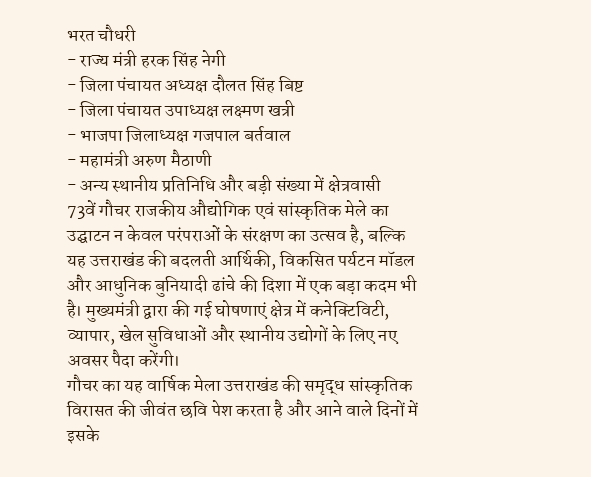भरत चौधरी
- राज्य मंत्री हरक सिंह नेगी
- जिला पंचायत अध्यक्ष दौलत सिंह बिष्ट
- जिला पंचायत उपाध्यक्ष लक्ष्मण खत्री
- भाजपा जिलाध्यक्ष गजपाल बर्तवाल
- महामंत्री अरुण मैठाणी
- अन्य स्थानीय प्रतिनिधि और बड़ी संख्या में क्षेत्रवासी
73वें गौचर राजकीय औद्योगिक एवं सांस्कृतिक मेले का उद्घाटन न केवल परंपराओं के संरक्षण का उत्सव है, बल्कि यह उत्तराखंड की बदलती आर्थिकी, विकसित पर्यटन मॉडल और आधुनिक बुनियादी ढांचे की दिशा में एक बड़ा कदम भी है। मुख्यमंत्री द्वारा की गई घोषणाएं क्षेत्र में कनेक्टिविटी, व्यापार, खेल सुविधाओं और स्थानीय उद्योगों के लिए नए अवसर पैदा करेंगी।
गौचर का यह वार्षिक मेला उत्तराखंड की समृद्ध सांस्कृतिक विरासत की जीवंत छवि पेश करता है और आने वाले दिनों में इसके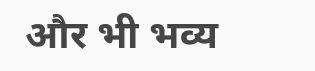और भी भव्य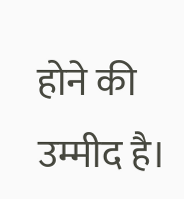होने की उम्मीद है।